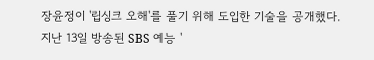장윤정이 '립싱크 오해'를 풀기 위해 도입한 기술을 공개했다.
지난 13일 방송된 SBS 예능 '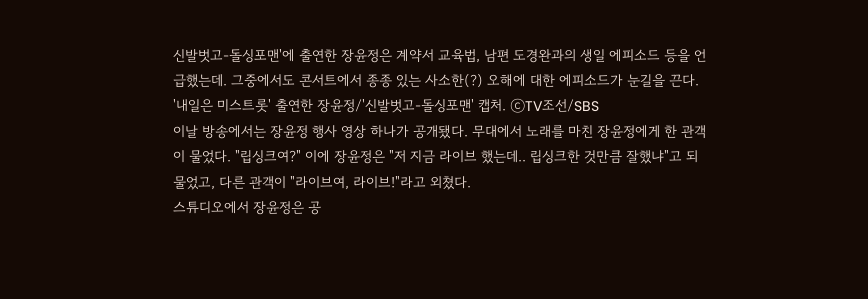신발벗고-돌싱포맨'에 출연한 장윤정은 계약서 교육법, 남편 도경완과의 생일 에피소드 등을 언급했는데. 그중에서도 콘서트에서 종종 있는 사소한(?) 오해에 대한 에피소드가 눈길을 끈다.
'내일은 미스트롯' 출연한 장윤정/'신발벗고-돌싱포맨' 캡처. ⓒTV조선/SBS
이날 방송에서는 장윤정 행사 영상 하나가 공개됐다. 무대에서 노래를 마친 장윤정에게 한 관객이 물었다. "립싱크여?" 이에 장윤정은 "저 지금 라이브 했는데.. 립싱크한 것만큼 잘했냐"고 되물었고, 다른 관객이 "라이브여, 라이브!"라고 외쳤다.
스튜디오에서 장윤정은 공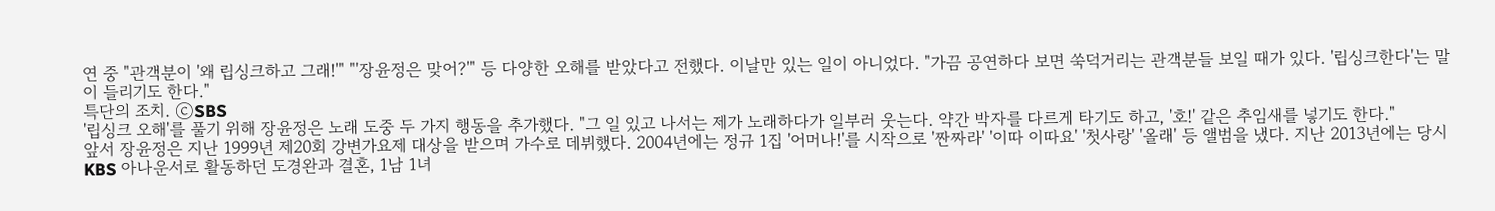연 중 "관객분이 '왜 립싱크하고 그래!'" "'장윤정은 맞어?'" 등 다양한 오해를 받았다고 전했다. 이날만 있는 일이 아니었다. "가끔 공연하다 보면 쑥덕거리는 관객분들 보일 때가 있다. '립싱크한다'는 말이 들리기도 한다."
특단의 조치. ⓒSBS
'립싱크 오해'를 풀기 위해 장윤정은 노래 도중 두 가지 행동을 추가했다. "그 일 있고 나서는 제가 노래하다가 일부러 웃는다. 약간 박자를 다르게 타기도 하고, '호!' 같은 추임새를 넣기도 한다."
앞서 장윤정은 지난 1999년 제20회 강변가요제 대상을 받으며 가수로 데뷔했다. 2004년에는 정규 1집 '어머나!'를 시작으로 '짠짜라' '이따 이따요' '첫사랑' '올래' 등 앨범을 냈다. 지난 2013년에는 당시 KBS 아나운서로 활동하던 도경완과 결혼, 1남 1녀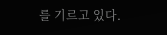를 기르고 있다.